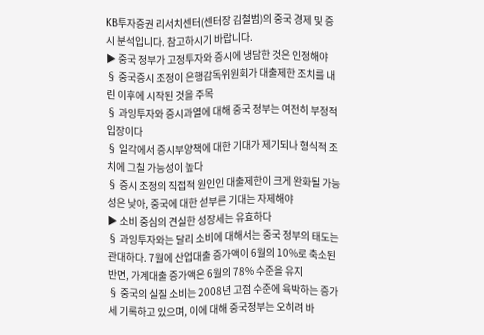KB투자증권 리서치센터(센터장 김철범)의 중국 경제 및 증시 분석입니다. 참고하시기 바랍니다.
▶ 중국 정부가 고정투자와 증시에 냉담한 것은 인정해야
§ 중국증시 조정이 은행감독위원회가 대출제한 조치를 내린 이후에 시작된 것을 주목
§ 과잉투자와 증시과열에 대해 중국 정부는 여전히 부정적 입장이다
§ 일각에서 증시부양책에 대한 기대가 제기되나 형식적 조치에 그칠 가능성이 높다
§ 증시 조정의 직접적 원인인 대출제한이 크게 완화될 가능성은 낮아, 중국에 대한 섣부른 기대는 자제해야
▶ 소비 중심의 견실한 성장세는 유효하다
§ 과잉투자와는 달리 소비에 대해서는 중국 정부의 태도는 관대하다. 7월에 산업대출 증가액이 6월의 10%로 축소된 반면, 가계대출 증가액은 6월의 78% 수준을 유지
§ 중국의 실질 소비는 2008년 고점 수준에 육박하는 증가세 기록하고 있으며, 이에 대해 중국정부는 오히려 바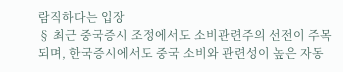람직하다는 입장
§ 최근 중국증시 조정에서도 소비관련주의 선전이 주목되며, 한국증시에서도 중국 소비와 관련성이 높은 자동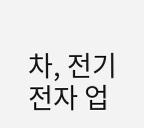차, 전기전자 업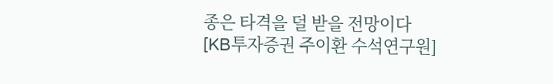종은 타격을 덜 받을 전망이다
[KB투자증권 주이환 수석연구원]